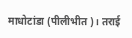माधोटांडा (पीलीभीत)। तराई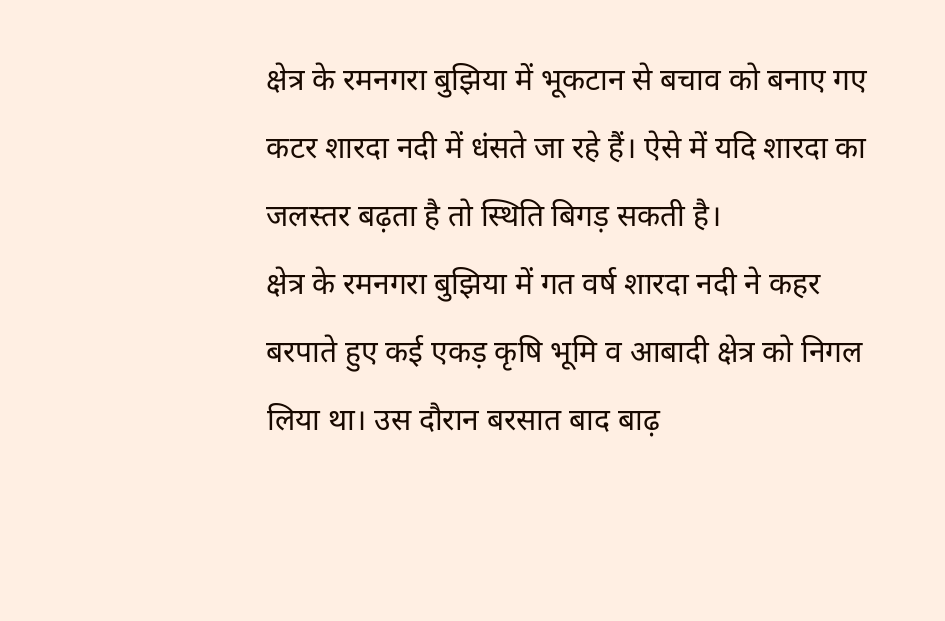क्षेत्र के रमनगरा बुझिया में भूकटान से बचाव को बनाए गए कटर शारदा नदी में धंसते जा रहे हैं। ऐसे में यदि शारदा का जलस्तर बढ़ता है तो स्थिति बिगड़ सकती है।
क्षेत्र के रमनगरा बुझिया में गत वर्ष शारदा नदी ने कहर बरपाते हुए कई एकड़ कृषि भूमि व आबादी क्षेत्र को निगल लिया था। उस दौरान बरसात बाद बाढ़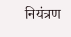नियंत्रण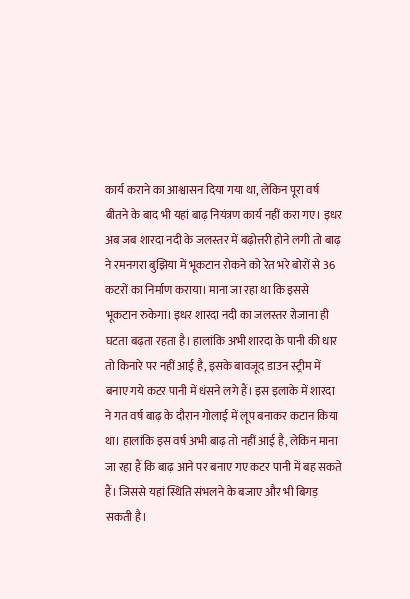कार्य कराने का आश्वासन दिया गया था, लेकिन पूरा वर्ष बीतने के बाद भी यहां बाढ़ नियंत्रण कार्य नहीं करा गए। इधर अब जब शारदा नदी के जलस्तर में बढ़ोत्तरी होने लगी तो बाढ़ ने रमनगरा बुझिया में भूकटान रोकने को रेत भरे बोरों से 36 कटरों का निर्माण कराया। माना जा रहा था कि इससे भूकटान रुकेगा। इधर शारदा नदी का जलस्तर रोजाना ही घटता बढ़ता रहता है। हालांकि अभी शारदा के पानी की धार तो किनारे पर नहीं आई है, इसके बावजूद डाउन स्ट्रीम में बनाए गये कटर पानी में धंसने लगे हैं। इस इलाके में शारदा ने गत वर्ष बाढ़ के दौरान गोलाई में लूप बनाकर कटान किया था। हालांकि इस वर्ष अभी बाढ़ तो नहीं आई है, लेकिन माना जा रहा हैं कि बाढ़ आने पर बनाए गए कटर पानी में बह सकते हैं। जिससे यहां स्थिति संभलने के बजाए और भी बिगड़ सकती है।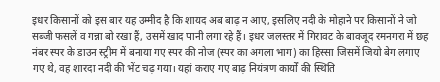इधर किसानों को इस बार यह उम्मीद है कि शायद अब बाढ़ न आए, इसलिए नदी के मोहाने पर किसानों ने जो सब्जी फसलें व गन्ना बो रखा हैं, उसमें खाद पानी लगा रहे हैं। इधर जलस्तर में गिरावट के बावजूद रमनगरा में छह नंबर स्पर के डाउन स्ट्रीम में बनाया गए स्पर की नोज (स्पर का अगला भाग) का हिस्सा जिसमें जियो बेग लगाए गए थे, वह शारदा नदी की भेंट चढ़ गया। यहां कराए गए बाढ़ नियंत्रण कार्यों की स्थिति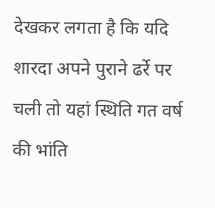देखकर लगता है कि यदि शारदा अपने पुराने ढर्रे पर चली तो यहां स्थिति गत वर्ष की भांति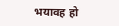भयावह हो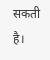सकती है।